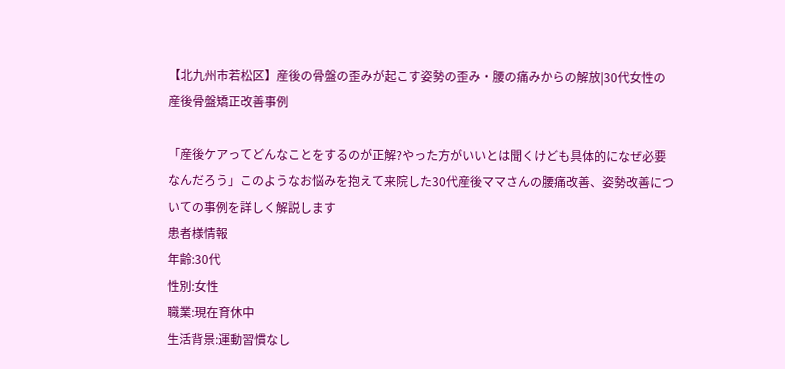【北九州市若松区】産後の骨盤の歪みが起こす姿勢の歪み・腰の痛みからの解放|30代女性の産後骨盤矯正改善事例

「産後ケアってどんなことをするのが正解?やった方がいいとは聞くけども具体的になぜ必要なんだろう」このようなお悩みを抱えて来院した30代産後ママさんの腰痛改善、姿勢改善についての事例を詳しく解説します
患者様情報
年齢:30代
性別:女性
職業:現在育休中
生活背景:運動習慣なし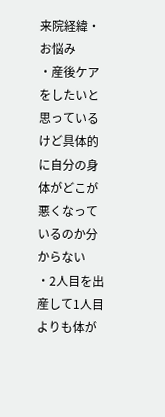来院経緯・お悩み
・産後ケアをしたいと思っているけど具体的に自分の身体がどこが悪くなっているのか分からない
・2人目を出産して1人目よりも体が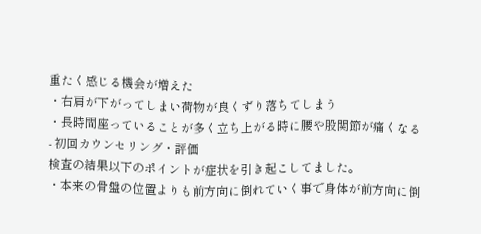重たく感じる機会が増えた
・右肩が下がってしまい荷物が良くずり落ちてしまう
・長時間座っていることが多く立ち上がる時に腰や股関節が痛くなる
- 初回カウンセリング・評価
検査の結果以下のポイントが症状を引き起こしてました。
・本来の骨盤の位置よりも前方向に倒れていく事で身体が前方向に倒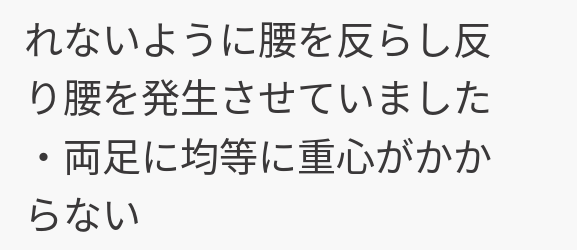れないように腰を反らし反り腰を発生させていました
・両足に均等に重心がかからない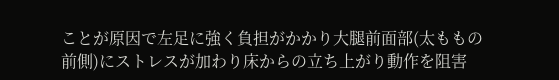ことが原因で左足に強く負担がかかり大腿前面部(太ももの前側)にストレスが加わり床からの立ち上がり動作を阻害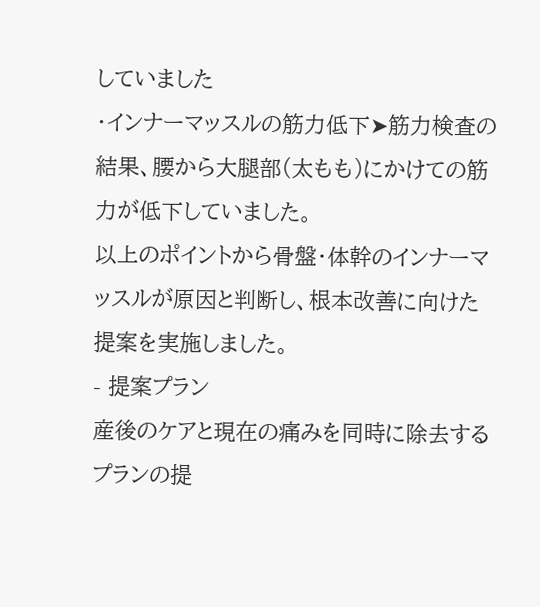していました
・インナーマッスルの筋力低下➤筋力検査の結果、腰から大腿部(太もも)にかけての筋力が低下していました。
以上のポイントから骨盤・体幹のインナーマッスルが原因と判断し、根本改善に向けた提案を実施しました。
- 提案プラン
産後のケアと現在の痛みを同時に除去するプランの提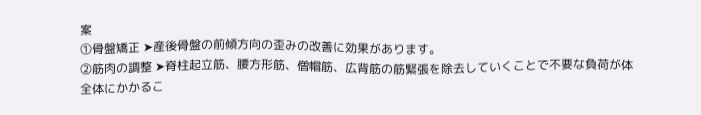案
①骨盤矯正 ➤産後骨盤の前傾方向の歪みの改善に効果があります。
②筋肉の調整 ➤脊柱起立筋、腰方形筋、僧帽筋、広背筋の筋緊張を除去していくことで不要な負荷が体全体にかかるこ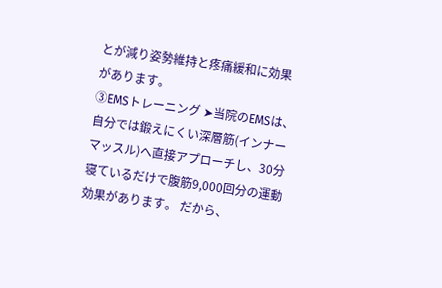とが減り姿勢維持と疼痛緩和に効果があります。
③EMSトレーニング ➤当院のEMSは、自分では鍛えにくい深層筋(インナーマッスル)へ直接アプローチし、30分寝ているだけで腹筋9,000回分の運動効果があります。 だから、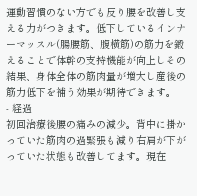運動習慣のない方でも反り腰を改善し支える力がつきます。低下しているインナーマッスル(腸腰筋、腹横筋)の筋力を鍛えることで体幹の支持機能が向上しその結果、身体全体の筋肉量が増大し産後の筋力低下を補う効果が期待できます。
- 経過
初回治療後腰の痛みの減少。背中に掛かっていた筋肉の過緊張も減り右肩が下がっていた状態も改善してます。現在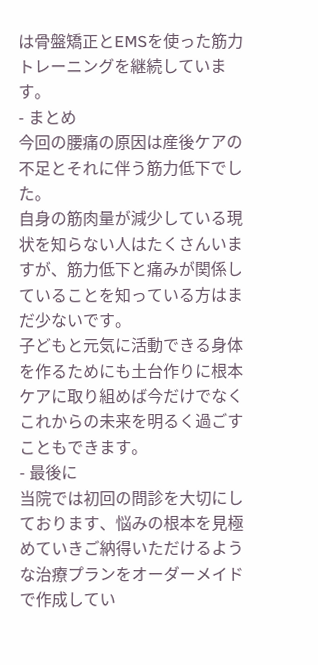は骨盤矯正とEMSを使った筋力トレーニングを継続しています。
- まとめ
今回の腰痛の原因は産後ケアの不足とそれに伴う筋力低下でした。
自身の筋肉量が減少している現状を知らない人はたくさんいますが、筋力低下と痛みが関係していることを知っている方はまだ少ないです。
子どもと元気に活動できる身体を作るためにも土台作りに根本ケアに取り組めば今だけでなくこれからの未来を明るく過ごすこともできます。
- 最後に
当院では初回の問診を大切にしております、悩みの根本を見極めていきご納得いただけるような治療プランをオーダーメイドで作成してい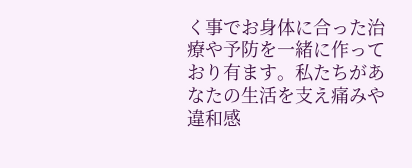く事でお身体に合った治療や予防を一緒に作っており有ます。私たちがあなたの生活を支え痛みや違和感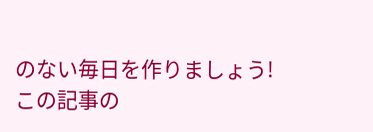のない毎日を作りましょう!
この記事の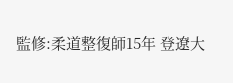監修:柔道整復師15年 登遼大